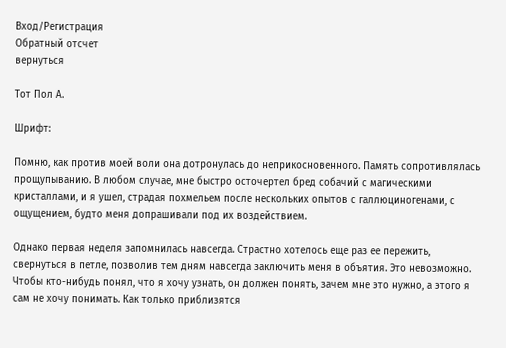Вход/Регистрация
Обратный отсчет
вернуться

Тот Пол А.

Шрифт:

Помню, как против моей воли она дотронулась до неприкосновенного. Память сопротивлялась прощупыванию. В любом случае, мне быстро осточертел бред собачий с магическими кристаллами, и я ушел, страдая похмельем после нескольких опытов с галлюциногенами, с ощущением, будто меня допрашивали под их воздействием.

Однако первая неделя запомнилась навсегда. Страстно хотелось еще раз ее пережить, свернуться в петле, позволив тем дням навсегда заключить меня в объятия. Это невозможно. Чтобы кто-нибудь понял, что я хочу узнать, он должен понять, зачем мне это нужно, а этого я сам не хочу понимать. Как только приблизятся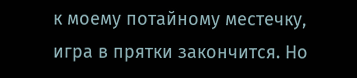к моему потайному местечку, игра в прятки закончится. Но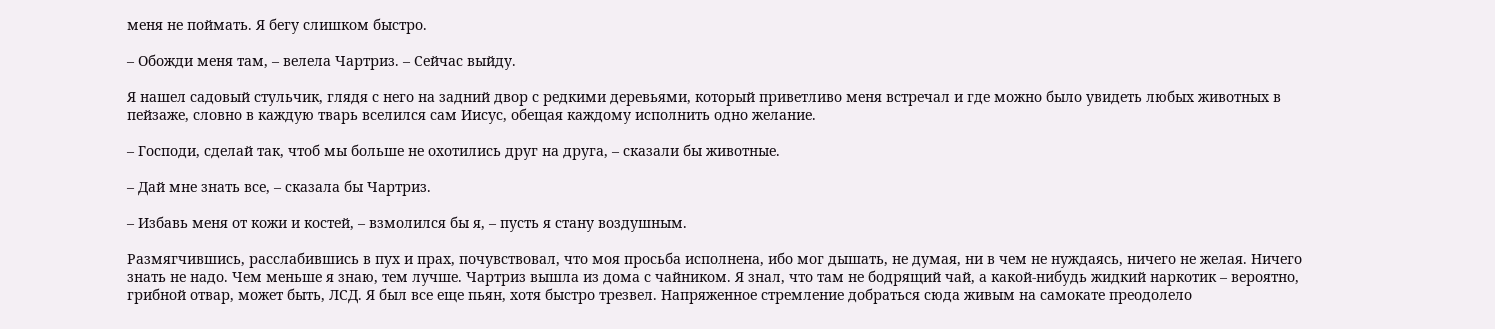меня не поймать. Я бегу слишком быстро.

– Обожди меня там, – велела Чартриз. – Сейчас выйду.

Я нашел садовый стульчик, глядя с него на задний двор с редкими деревьями, который приветливо меня встречал и где можно было увидеть любых животных в пейзаже, словно в каждую тварь вселился сам Иисус, обещая каждому исполнить одно желание.

– Господи, сделай так, чтоб мы больше не охотились друг на друга, – сказали бы животные.

– Дай мне знать все, – сказала бы Чартриз.

– Избавь меня от кожи и костей, – взмолился бы я, – пусть я стану воздушным.

Размягчившись, расслабившись в пух и прах, почувствовал, что моя просьба исполнена, ибо мог дышать, не думая, ни в чем не нуждаясь, ничего не желая. Ничего знать не надо. Чем меньше я знаю, тем лучше. Чартриз вышла из дома с чайником. Я знал, что там не бодрящий чай, а какой-нибудь жидкий наркотик – вероятно, грибной отвар, может быть, ЛСД. Я был все еще пьян, хотя быстро трезвел. Напряженное стремление добраться сюда живым на самокате преодолело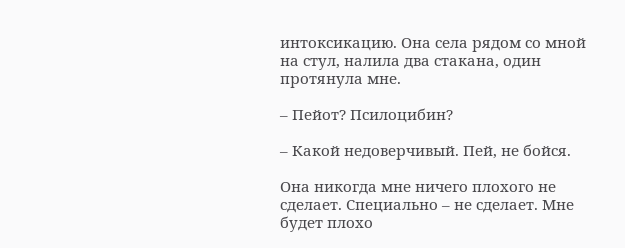интоксикацию. Она села рядом со мной на стул, налила два стакана, один протянула мне.

– Пейот? Псилоцибин?

– Какой недоверчивый. Пей, не бойся.

Она никогда мне ничего плохого не сделает. Специально – не сделает. Мне будет плохо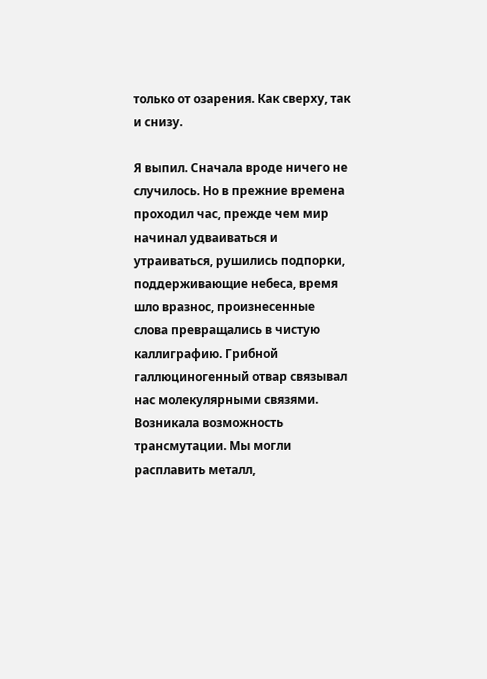только от озарения. Как сверху, так и снизу.

Я выпил. Сначала вроде ничего не случилось. Но в прежние времена проходил час, прежде чем мир начинал удваиваться и утраиваться, рушились подпорки, поддерживающие небеса, время шло вразнос, произнесенные слова превращались в чистую каллиграфию. Грибной галлюциногенный отвар связывал нас молекулярными связями. Возникала возможность трансмутации. Мы могли расплавить металл,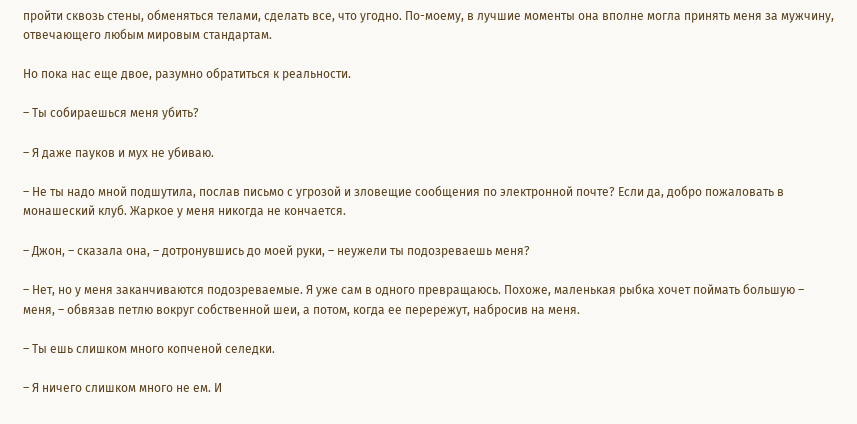пройти сквозь стены, обменяться телами, сделать все, что угодно. По-моему, в лучшие моменты она вполне могла принять меня за мужчину, отвечающего любым мировым стандартам.

Но пока нас еще двое, разумно обратиться к реальности.

– Ты собираешься меня убить?

– Я даже пауков и мух не убиваю.

– Не ты надо мной подшутила, послав письмо с угрозой и зловещие сообщения по электронной почте? Если да, добро пожаловать в монашеский клуб. Жаркое у меня никогда не кончается.

– Джон, – сказала она, – дотронувшись до моей руки, – неужели ты подозреваешь меня?

– Нет, но у меня заканчиваются подозреваемые. Я уже сам в одного превращаюсь. Похоже, маленькая рыбка хочет поймать большую – меня, – обвязав петлю вокруг собственной шеи, а потом, когда ее перережут, набросив на меня.

– Ты ешь слишком много копченой селедки.

– Я ничего слишком много не ем. И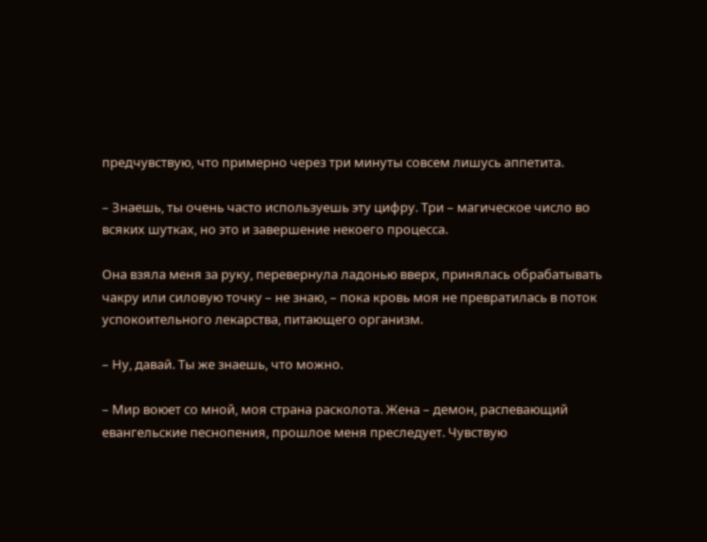предчувствую, что примерно через три минуты совсем лишусь аппетита.

– Знаешь, ты очень часто используешь эту цифру. Три – магическое число во всяких шутках, но это и завершение некоего процесса.

Она взяла меня за руку, перевернула ладонью вверх, принялась обрабатывать чакру или силовую точку – не знаю, – пока кровь моя не превратилась в поток успокоительного лекарства, питающего организм.

– Ну, давай. Ты же знаешь, что можно.

– Мир воюет со мной, моя страна расколота. Жена – демон, распевающий евангельские песнопения, прошлое меня преследует. Чувствую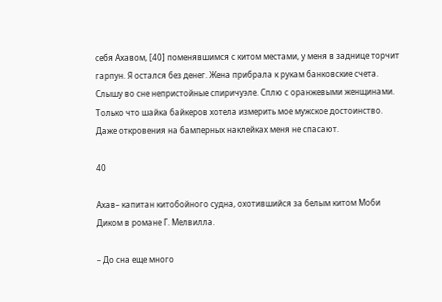себя Ахавом, [40] поменявшимся с китом местами, у меня в заднице торчит гарпун. Я остался без денег. Жена прибрала к рукам банковские счета. Слышу во сне непристойные спиричуэле. Сплю с оранжевыми женщинами. Только что шайка байкеров хотела измерить мое мужское достоинство. Даже откровения на бамперных наклейках меня не спасают.

40

Ахав– капитан китобойного судна, охотившийся за белым китом Моби Диком в романе Г. Мелвилла.

– До сна еще много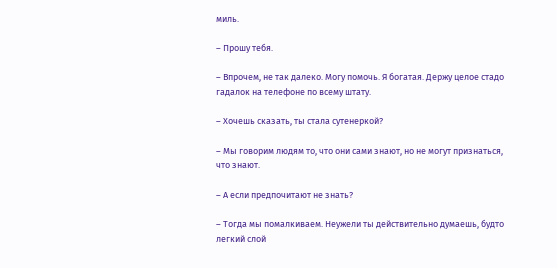миль.

– Прошу тебя.

– Впрочем, не так далеко. Могу помочь. Я богатая. Держу целое стадо гадалок на телефоне по всему штату.

– Хочешь сказать, ты стала сутенеркой?

– Мы говорим людям то, что они сами знают, но не могут признаться, что знают.

– А если предпочитают не знать?

– Тогда мы помалкиваем. Неужели ты действительно думаешь, будто легкий слой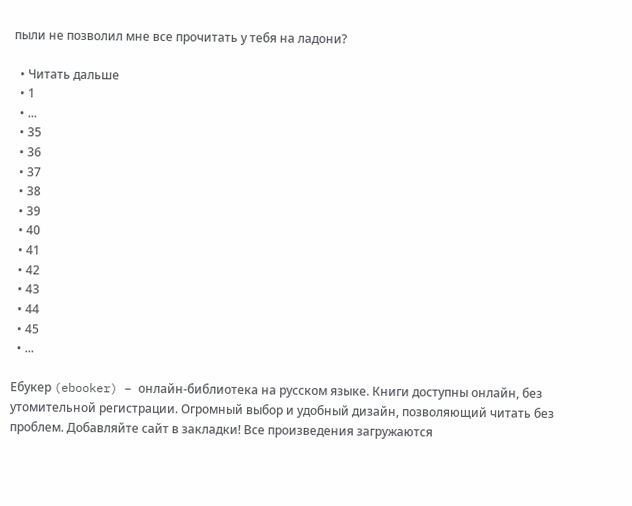пыли не позволил мне все прочитать у тебя на ладони?

  • Читать дальше
  • 1
  • ...
  • 35
  • 36
  • 37
  • 38
  • 39
  • 40
  • 41
  • 42
  • 43
  • 44
  • 45
  • ...

Ебукер (ebooker) – онлайн-библиотека на русском языке. Книги доступны онлайн, без утомительной регистрации. Огромный выбор и удобный дизайн, позволяющий читать без проблем. Добавляйте сайт в закладки! Все произведения загружаются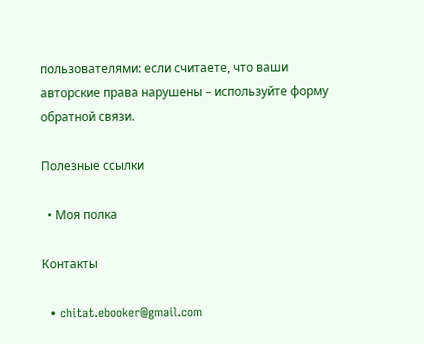пользователями: если считаете, что ваши авторские права нарушены – используйте форму обратной связи.

Полезные ссылки

  • Моя полка

Контакты

  • chitat.ebooker@gmail.com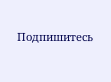Подпишитесь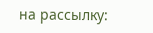на рассылку: